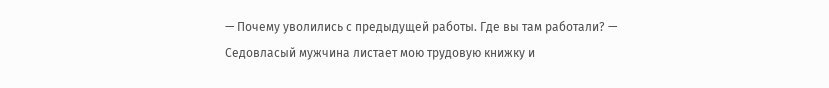— Почему уволились с предыдущей работы. Где вы там работали? — Седовласый мужчина листает мою трудовую книжку и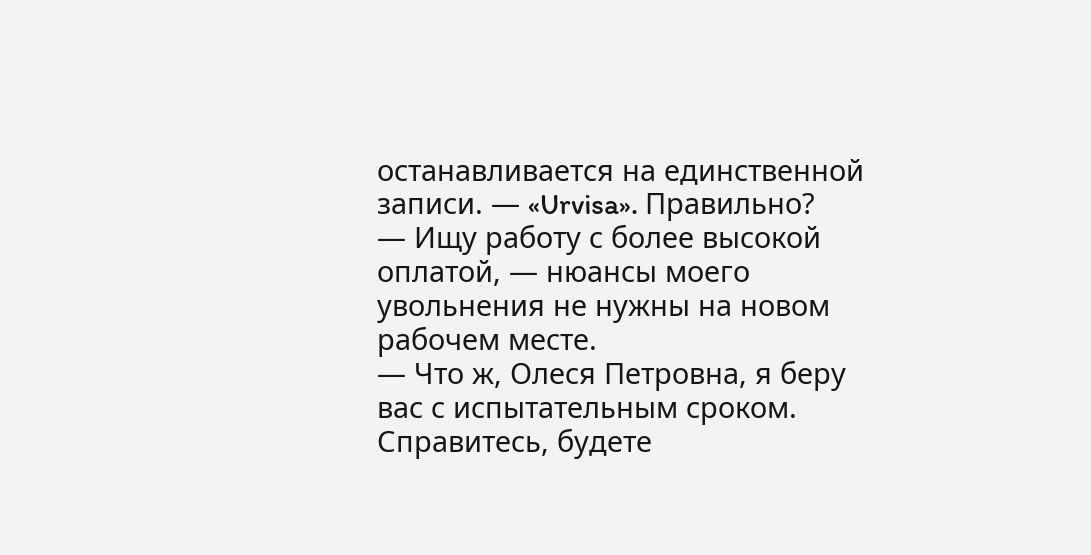останавливается на единственной записи. — «Urvisa». Правильно?
— Ищу работу с более высокой оплатой, — нюансы моего увольнения не нужны на новом рабочем месте.
— Что ж, Олеся Петровна, я беру вас с испытательным сроком. Справитесь, будете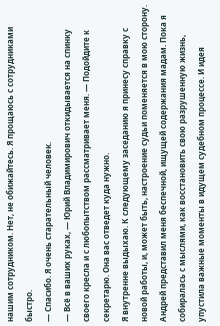нашим сотрудником. Нет, не обижайтесь. Я прощаюсь с сотрудниками быстро.
— Спасибо. Я очень старательный человек.
— Всё в ваших руках, — Юрий Владимирович откидывается на спинку своего кресла и с любопытством рассматривает меня. — Подойдите к секретарю. Она вас отведет куда нужно.
Я внутренне выдыхаю. К следующему заседанию я принесу справку с новой работы, и, может быть, настроение судьи поменяется в мою сторону. Андрей представил меня беспечной, ищущей содержания мадам. Пока я собиралась с мыслями, как восстановить свою разрушенную жизнь, упустила важные моменты в идущем судебном процессе. И идея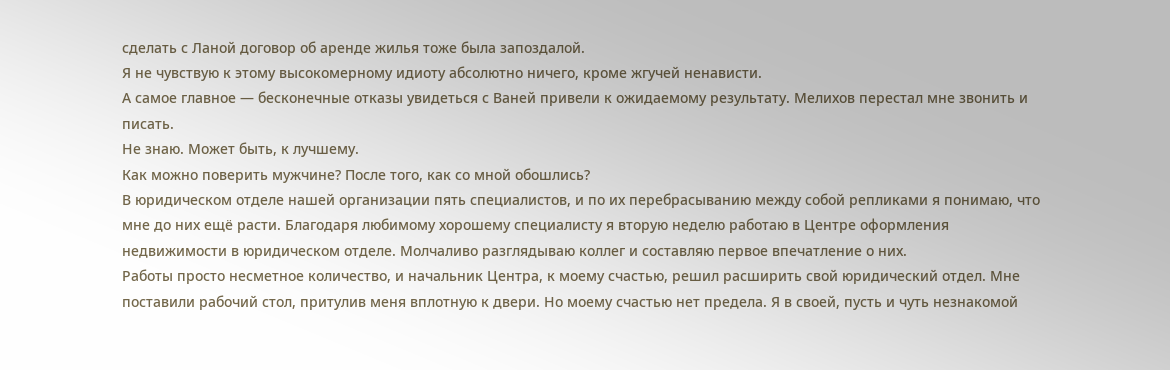сделать с Ланой договор об аренде жилья тоже была запоздалой.
Я не чувствую к этому высокомерному идиоту абсолютно ничего, кроме жгучей ненависти.
А самое главное — бесконечные отказы увидеться с Ваней привели к ожидаемому результату. Мелихов перестал мне звонить и писать.
Не знаю. Может быть, к лучшему.
Как можно поверить мужчине? После того, как со мной обошлись?
В юридическом отделе нашей организации пять специалистов, и по их перебрасыванию между собой репликами я понимаю, что мне до них ещё расти. Благодаря любимому хорошему специалисту я вторую неделю работаю в Центре оформления недвижимости в юридическом отделе. Молчаливо разглядываю коллег и составляю первое впечатление о них.
Работы просто несметное количество, и начальник Центра, к моему счастью, решил расширить свой юридический отдел. Мне поставили рабочий стол, притулив меня вплотную к двери. Но моему счастью нет предела. Я в своей, пусть и чуть незнакомой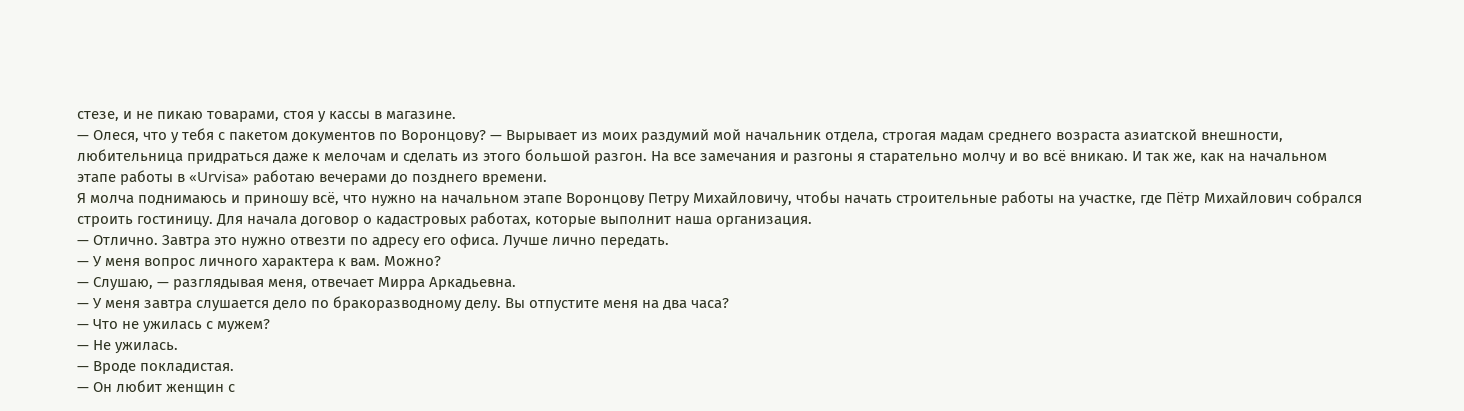стезе, и не пикаю товарами, стоя у кассы в магазине.
— Олеся, что у тебя с пакетом документов по Воронцову? — Вырывает из моих раздумий мой начальник отдела, строгая мадам среднего возраста азиатской внешности, любительница придраться даже к мелочам и сделать из этого большой разгон. На все замечания и разгоны я старательно молчу и во всё вникаю. И так же, как на начальном этапе работы в «Urvisa» работаю вечерами до позднего времени.
Я молча поднимаюсь и приношу всё, что нужно на начальном этапе Воронцову Петру Михайловичу, чтобы начать строительные работы на участке, где Пётр Михайлович собрался строить гостиницу. Для начала договор о кадастровых работах, которые выполнит наша организация.
— Отлично. Завтра это нужно отвезти по адресу его офиса. Лучше лично передать.
— У меня вопрос личного характера к вам. Можно?
— Слушаю, — разглядывая меня, отвечает Мирра Аркадьевна.
— У меня завтра слушается дело по бракоразводному делу. Вы отпустите меня на два часа?
— Что не ужилась с мужем?
— Не ужилась.
— Вроде покладистая.
— Он любит женщин с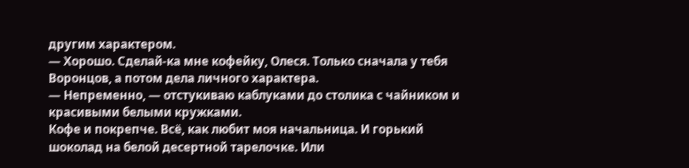другим характером.
— Хорошо. Сделай-ка мне кофейку, Олеся. Только сначала у тебя Воронцов, а потом дела личного характера.
— Непременно, — отстукиваю каблуками до столика с чайником и красивыми белыми кружками.
Кофе и покрепче. Всё, как любит моя начальница. И горький шоколад на белой десертной тарелочке. Или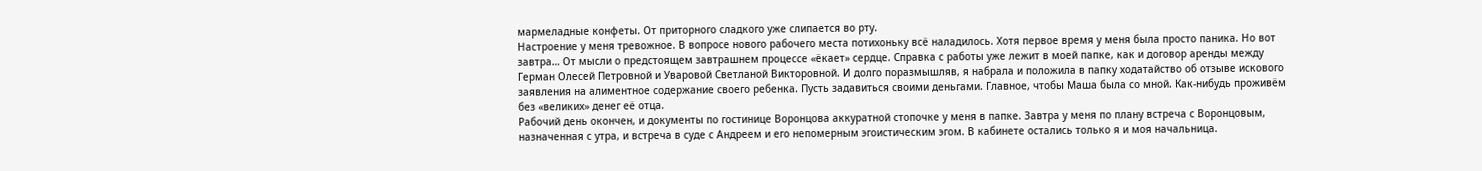мармеладные конфеты. От приторного сладкого уже слипается во рту.
Настроение у меня тревожное. В вопросе нового рабочего места потихоньку всё наладилось. Хотя первое время у меня была просто паника. Но вот завтра… От мысли о предстоящем завтрашнем процессе «ёкает» сердце. Справка с работы уже лежит в моей папке, как и договор аренды между Герман Олесей Петровной и Уваровой Светланой Викторовной. И долго поразмышляв, я набрала и положила в папку ходатайство об отзыве искового заявления на алиментное содержание своего ребенка. Пусть задавиться своими деньгами. Главное, чтобы Маша была со мной. Как-нибудь проживём без «великих» денег её отца.
Рабочий день окончен, и документы по гостинице Воронцова аккуратной стопочке у меня в папке. Завтра у меня по плану встреча с Воронцовым, назначенная с утра, и встреча в суде с Андреем и его непомерным эгоистическим эгом. В кабинете остались только я и моя начальница.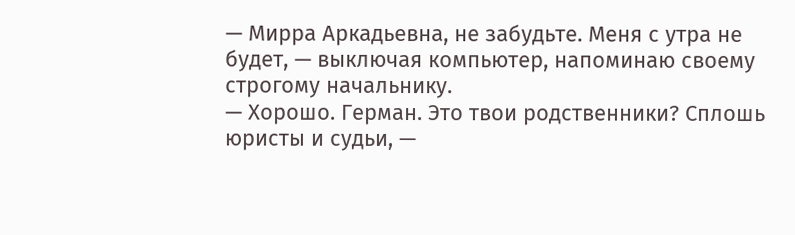— Мирра Аркадьевна, не забудьте. Меня с утра не будет, — выключая компьютер, напоминаю своему строгому начальнику.
— Хорошо. Герман. Это твои родственники? Сплошь юристы и судьи, —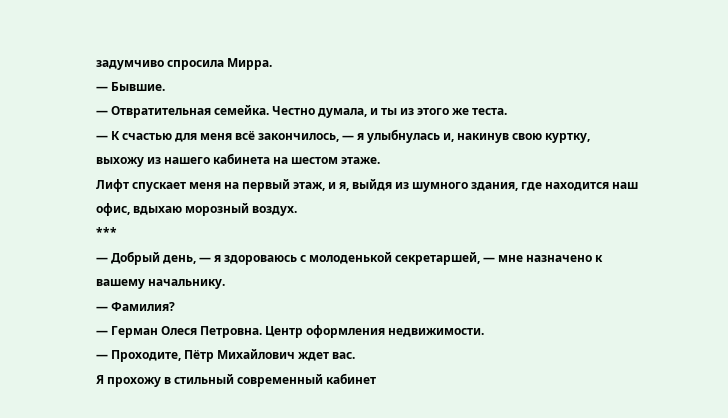задумчиво спросила Мирра.
— Бывшие.
— Отвратительная семейка. Честно думала, и ты из этого же теста.
— К счастью для меня всё закончилось, — я улыбнулась и, накинув свою куртку, выхожу из нашего кабинета на шестом этаже.
Лифт спускает меня на первый этаж, и я, выйдя из шумного здания, где находится наш офис, вдыхаю морозный воздух.
***
— Добрый день, — я здороваюсь с молоденькой секретаршей, — мне назначено к вашему начальнику.
— Фамилия?
— Герман Олеся Петровна. Центр оформления недвижимости.
— Проходите, Пётр Михайлович ждет вас.
Я прохожу в стильный современный кабинет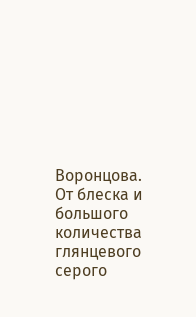Воронцова. От блеска и большого количества глянцевого серого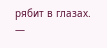рябит в глазах.
—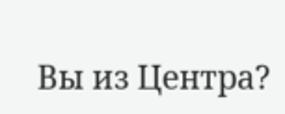Вы из Центра?